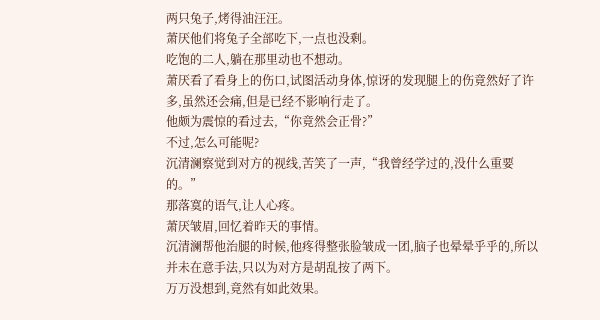两只兔子,烤得油汪汪。
萧厌他们将兔子全部吃下,一点也没剩。
吃饱的二人,躺在那里动也不想动。
萧厌看了看身上的伤口,试图活动身体,惊讶的发现腿上的伤竟然好了许多,虽然还会痛,但是已经不影响行走了。
他颇为震惊的看过去,“你竟然会正骨?”
不过,怎么可能呢?
沉清澜察觉到对方的视线,苦笑了一声,“我曾经学过的,没什么重要的。”
那落寞的语气,让人心疼。
萧厌皱眉,回忆着昨天的事情。
沉清澜帮他治腿的时候,他疼得整张脸皱成一团,脑子也晕晕乎乎的,所以并未在意手法,只以为对方是胡乱按了两下。
万万没想到,竟然有如此效果。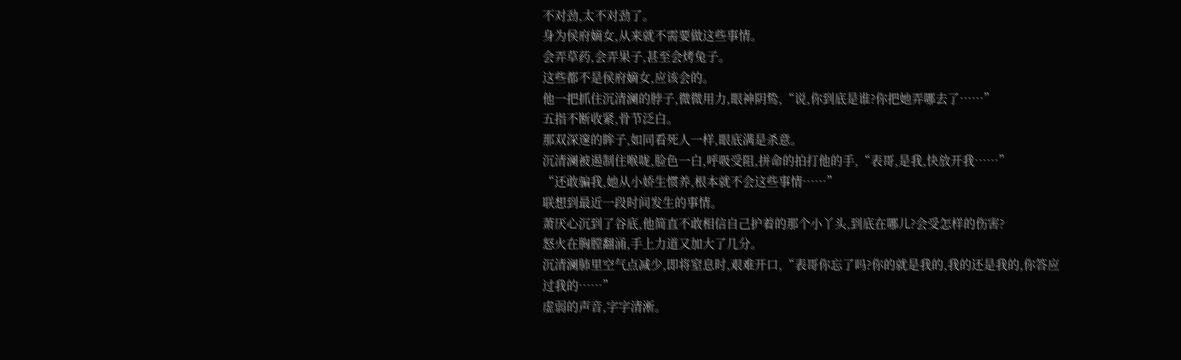不对劲,太不对劲了。
身为侯府嫡女,从来就不需要做这些事情。
会弄草药,会弄果子,甚至会烤兔子。
这些都不是侯府嫡女,应该会的。
他一把抓住沉清澜的脖子,微微用力,眼神阴鸷,“说,你到底是谁?你把她弄哪去了……”
五指不断收紧,骨节泛白。
那双深邃的眸子,如同看死人一样,眼底满是杀意。
沉清澜被遏制住喉咙,脸色一白,呼吸受阻,拼命的拍打他的手,“表哥,是我,快放开我……”
“还敢骗我,她从小娇生惯养,根本就不会这些事情……”
联想到最近一段时间发生的事情。
萧厌心沉到了谷底,他简直不敢相信自己护着的那个小丫头,到底在哪儿?会受怎样的伤害?
怒火在胸膛翻涌,手上力道又加大了几分。
沉清澜肺里空气点减少,即将窒息时,艰难开口,“表哥你忘了吗?你的就是我的,我的还是我的,你答应过我的……”
虚弱的声音,字字清淅。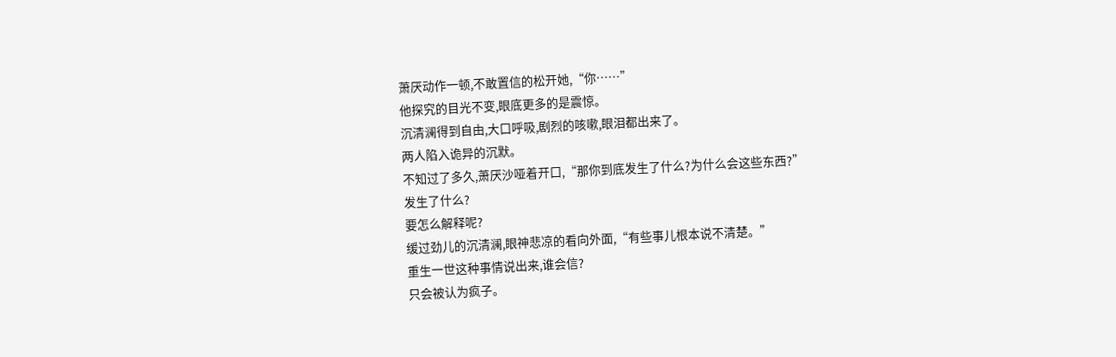萧厌动作一顿,不敢置信的松开她,“你……”
他探究的目光不变,眼底更多的是震惊。
沉清澜得到自由,大口呼吸,剧烈的咳嗽,眼泪都出来了。
两人陷入诡异的沉默。
不知过了多久,萧厌沙哑着开口,“那你到底发生了什么?为什么会这些东西?”
发生了什么?
要怎么解释呢?
缓过劲儿的沉清澜,眼神悲凉的看向外面,“有些事儿根本说不清楚。”
重生一世这种事情说出来,谁会信?
只会被认为疯子。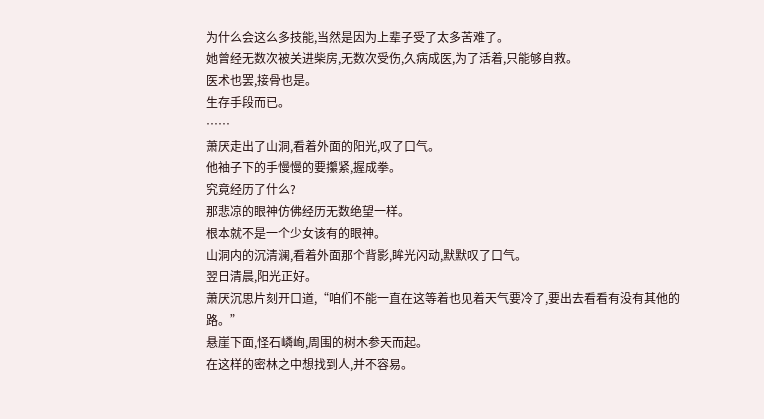为什么会这么多技能,当然是因为上辈子受了太多苦难了。
她曾经无数次被关进柴房,无数次受伤,久病成医,为了活着,只能够自救。
医术也罢,接骨也是。
生存手段而已。
……
萧厌走出了山洞,看着外面的阳光,叹了口气。
他袖子下的手慢慢的要攥紧,握成拳。
究竟经历了什么?
那悲凉的眼神仿佛经历无数绝望一样。
根本就不是一个少女该有的眼神。
山洞内的沉清澜,看着外面那个背影,眸光闪动,默默叹了口气。
翌日清晨,阳光正好。
萧厌沉思片刻开口道,“咱们不能一直在这等着也见着天气要冷了,要出去看看有没有其他的路。”
悬崖下面,怪石嶙峋,周围的树木参天而起。
在这样的密林之中想找到人,并不容易。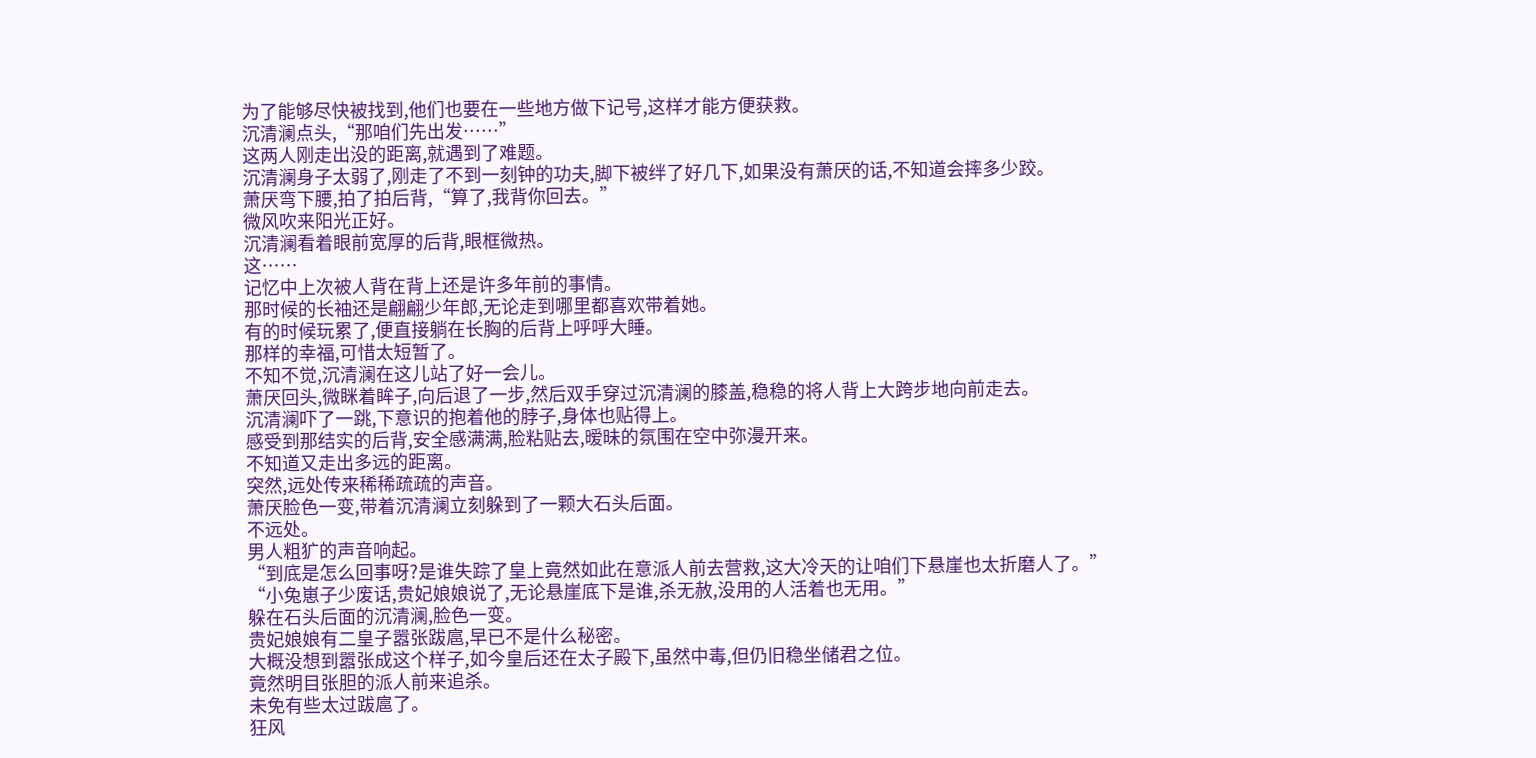为了能够尽快被找到,他们也要在一些地方做下记号,这样才能方便获救。
沉清澜点头,“那咱们先出发……”
这两人刚走出没的距离,就遇到了难题。
沉清澜身子太弱了,刚走了不到一刻钟的功夫,脚下被绊了好几下,如果没有萧厌的话,不知道会摔多少跤。
萧厌弯下腰,拍了拍后背,“算了,我背你回去。”
微风吹来阳光正好。
沉清澜看着眼前宽厚的后背,眼框微热。
这……
记忆中上次被人背在背上还是许多年前的事情。
那时候的长袖还是翩翩少年郎,无论走到哪里都喜欢带着她。
有的时候玩累了,便直接躺在长胸的后背上呼呼大睡。
那样的幸福,可惜太短暂了。
不知不觉,沉清澜在这儿站了好一会儿。
萧厌回头,微眯着眸子,向后退了一步,然后双手穿过沉清澜的膝盖,稳稳的将人背上大跨步地向前走去。
沉清澜吓了一跳,下意识的抱着他的脖子,身体也贴得上。
感受到那结实的后背,安全感满满,脸粘贴去,暧昧的氛围在空中弥漫开来。
不知道又走出多远的距离。
突然,远处传来稀稀疏疏的声音。
萧厌脸色一变,带着沉清澜立刻躲到了一颗大石头后面。
不远处。
男人粗犷的声音响起。
“到底是怎么回事呀?是谁失踪了皇上竟然如此在意派人前去营救,这大冷天的让咱们下悬崖也太折磨人了。”
“小兔崽子少废话,贵妃娘娘说了,无论悬崖底下是谁,杀无赦,没用的人活着也无用。”
躲在石头后面的沉清澜,脸色一变。
贵妃娘娘有二皇子嚣张跋扈,早已不是什么秘密。
大概没想到嚣张成这个样子,如今皇后还在太子殿下,虽然中毒,但仍旧稳坐储君之位。
竟然明目张胆的派人前来追杀。
未免有些太过跋扈了。
狂风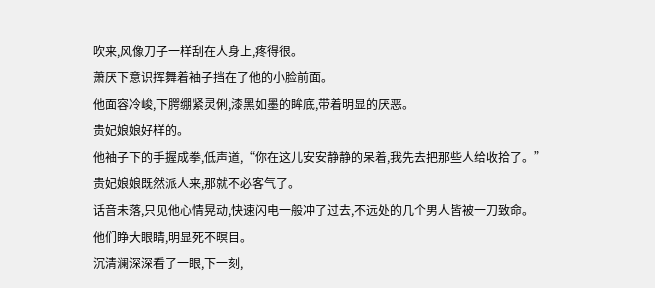吹来,风像刀子一样刮在人身上,疼得很。
萧厌下意识挥舞着袖子挡在了他的小脸前面。
他面容冷峻,下腭绷紧灵俐,漆黑如墨的眸底,带着明显的厌恶。
贵妃娘娘好样的。
他袖子下的手握成拳,低声道,“你在这儿安安静静的呆着,我先去把那些人给收拾了。”
贵妃娘娘既然派人来,那就不必客气了。
话音未落,只见他心情晃动,快速闪电一般冲了过去,不远处的几个男人皆被一刀致命。
他们睁大眼睛,明显死不暝目。
沉清澜深深看了一眼,下一刻,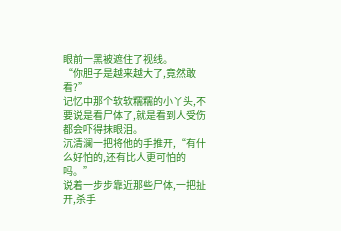眼前一黑被遮住了视线。
“你胆子是越来越大了,竟然敢看?”
记忆中那个软软糯糯的小丫头,不要说是看尸体了,就是看到人受伤都会吓得抹眼泪。
沉清澜一把将他的手推开,“有什么好怕的,还有比人更可怕的吗。”
说着一步步靠近那些尸体,一把扯开,杀手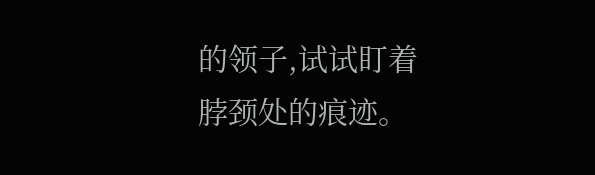的领子,试试盯着脖颈处的痕迹。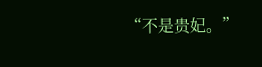“不是贵妃。”